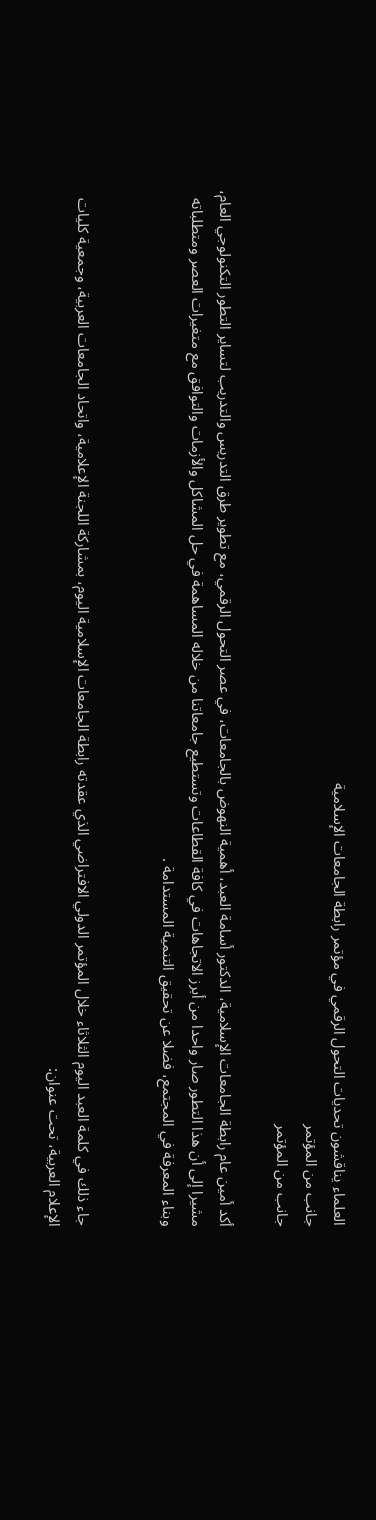العلماء يناقشون تحديات التحول الرقمي في مؤتمر رابطة الجامعات الإسلامية
جانب من المؤتمر
جانب من المؤتمر

أكد أمين عام رابطة الجامعات الإسلامية، الدكتور أسامة العبد، أهمية النهوض بالجامعات، في عصر التحول الرقمي، مع تطوير طرق التدريس والتدريب لتساير التطور التكنولوجي العام، مشيرا إلى أن هذا التطور صار واحدا من أبرز الاتجاهات في كافة القطاعات وتستطيع جامعاتنا من خلاله المساهمة في حل المشاكل والأزمات والتوافق مع متغيرات العصر ومتطلباته وبناء المعرفة في المجتمع، فضلا عن تحقيق التنمية المستدامة .


جاء ذلك في كلمة العبد اليوم الثلاثاء خلال المؤتمر الدولي الافتراضي الذي عقدته رابطة الجامعات الإسلامية اليوم، بمشاركة اللجنة الإعلامية، واتحاد الجامعات العربية، وجمعية كليات الإعلام العربية، تحت عنوان: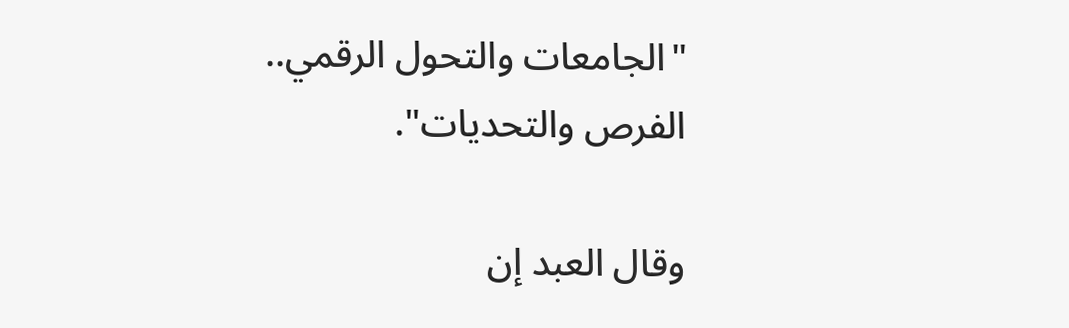"الجامعات والتحول الرقمي.. الفرص والتحديات".

وقال العبد إن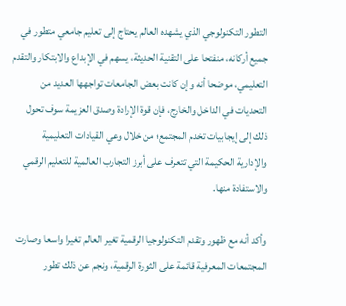التطور التكنولوجي الذي يشهده العالم يحتاج إلى تعليم جامعي متطور في جميع أركانه، منفتحا على التقنية الحديثة، يسهم في الإبداع والابتكار والتقدم التعليمي، موضحا أنه وإن كانت بعض الجامعات تواجهها العديد من التحديات في الداخل والخارج، فإن قوة الإرادة وصدق العزيمة سوف تحول ذلك إلى إيجابيات تخدم المجتمع؛ من خلال وعي القيادات التعليمية والإدارية الحكيمة التي تتعرف على أبرز التجارب العالمية للتعليم الرقمي والاستفادة منها.

وأكد أنه مع ظهور وتقدم التكنولوجيا الرقمية تغير العالم تغيرا واسعا وصارت المجتمعات المعرفية قائمة على الثورة الرقمية، ونجم عن ذلك تطور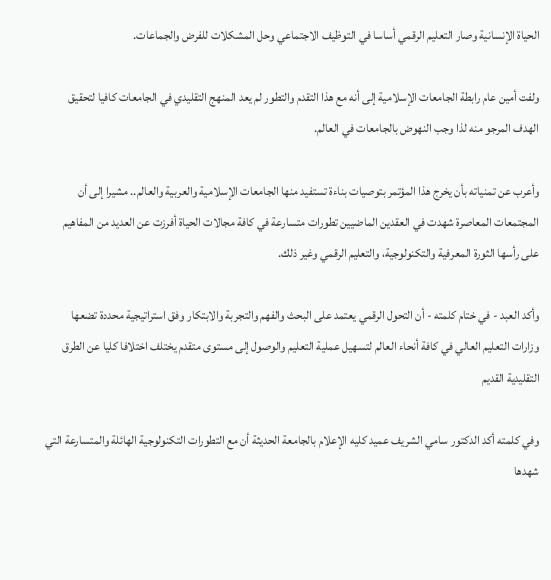الحياة الإنسانية وصار التعليم الرقمي أساسا في التوظيف الاجتماعي وحل المشكلات للفرض والجماعات.

ولفت أمين عام رابطة الجامعات الإسلامية إلى أنه مع هذا التقدم والتطور لم يعد المنهج التقليدي في الجامعات كافيا لتحقيق الهدف المرجو منه لذا وجب النهوض بالجامعات في العالم.

وأعرب عن تمنياته بأن يخرج هذا المؤتمر بتوصيات بناءة تستفيد منها الجامعات الإسلامية والعربية والعالم.. مشيرا إلى أن المجتمعات المعاصرة شهدت في العقدين الماضيين تطورات متسارعة في كافة مجالات الحياة أفرزت عن العديد من المفاهيم على رأسها الثورة المعرفية والتكنولوجية، والتعليم الرقمي وغير ذلك.

وأكد العبد - في ختام كلمته - أن التحول الرقمي يعتمد على البحث والفهم والتجربة والابتكار وفق استراتيجية محددة تضعها وزارات التعليم العالي في كافة أنحاء العالم لتسهيل عملية التعليم والوصول إلى مستوى متقدم يختلف اختلافا كليا عن الطرق التقليدية القديم

وفي كلمته أكد الدكتور سامي الشريف عميد كليه الإعلام بالجامعة الحديثة أن مع التطورات التكنولوجية الهائلة والمتسارعة التي شهدها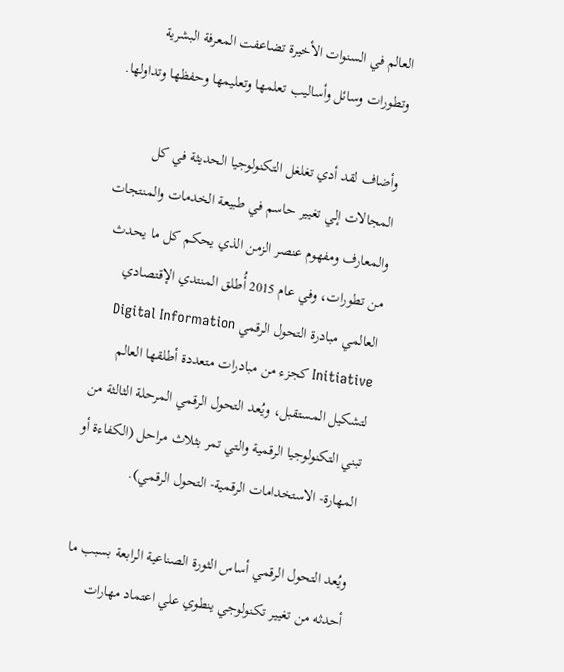العالم في السنوات الأخيرة تضاعفت المعرفة البشرية وتطورات وسائل وأساليب تعلمها وتعليمها وحفظها وتداولها.

وأضاف لقد أدي تغلغل التكنولوجيا الحديثة في كل المجالات إلي تغيير حاسم في طبيعة الخدمات والمنتجات والمعارف ومفهوم عنصر الزمن الذي يحكم كل ما يحدث من تطورات، وفي عام 2015 أُطلق المنتدي الإقتصادي العالمي مبادرة التحول الرقمي Digital Information Initiative كجزء من مبادرات متعددة أطلقها العالم لتشكيل المستقبل، ويُعد التحول الرقمي المرحلة الثالثة من تبني التكنولوجيا الرقمية والتي تمر بثلاث مراحل (الكفاءة أو المهارة- الاستخدامات الرقمية- التحول الرقمي).

ويُعد التحول الرقمي أساس الثورة الصناعية الرابعة بسبب ما أحدثه من تغيير تكنولوجي ينطوي علي اعتماد مهارات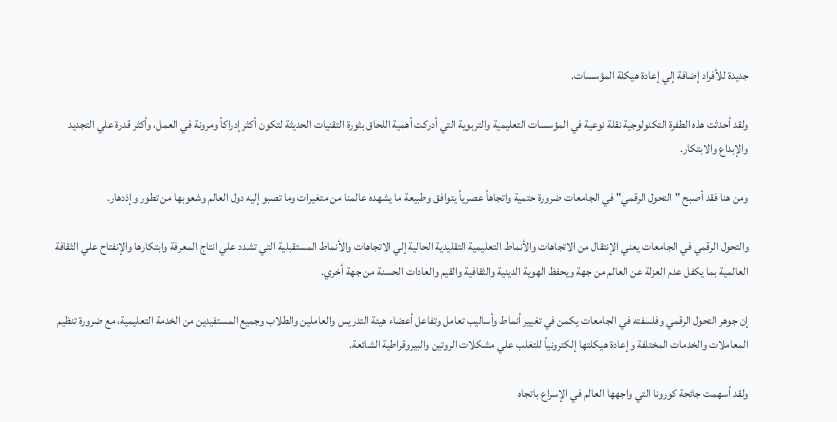جديدة للأفراد إضافة إلي إعادة هيكلة المؤسسات.

ولقد أحدثت هذه الطفرة التكنولوجية نقلة نوعية في المؤسسات التعليمية والتربوية التي أدركت أهمية اللحاق بثورة التقنيات الحديثة لتكون أكثر إدراكاً ومرونة في العمل، وأكثر قدرة علي التجديد والإبداع والابتكار.

ومن هنا فقد أصبح "التحول الرقمي" في الجامعات ضرورة حتمية واتجاهاً عصرياً يتوافق وطبيعة ما يشهده عالمنا من متغيرات وما تصبو إليه دول العالم وشعوبها من تطور وإذدهار.

والتحول الرقمي في الجامعات يعني الإنتقال من الاتجاهات والأنماط التعليمية التقليدية الحالية إلي الاتجاهات والأنماط المستقبلية التي تشدد علي انتاج المعرفة وابتكارها والإنفتاح علي الثقافة العالمية بما يكفل عدم العزلة عن العالم من جهة ويحفظ الهوية الدينية والثقافية والقيم والعادات الحسنة من جهة أخري.

إن جوهر التحول الرقمي وفلسفته في الجامعات يكمن في تغيير أنماط وأساليب تعامل وتفاعل أعضاء هيئة التدريس والعاملين والطلاب وجميع المستفيدين من الخدمة التعليمية، مع ضرورة تنظيم المعاملات والخدمات المختلفة وإعادة هيكلتها إلكترونياً للتغلب علي مشكلات الروتين والبيروقراطية الشائعة.

ولقد أسهمت جائحة كورونا التي واجهها العالم في الإسراع باتجاه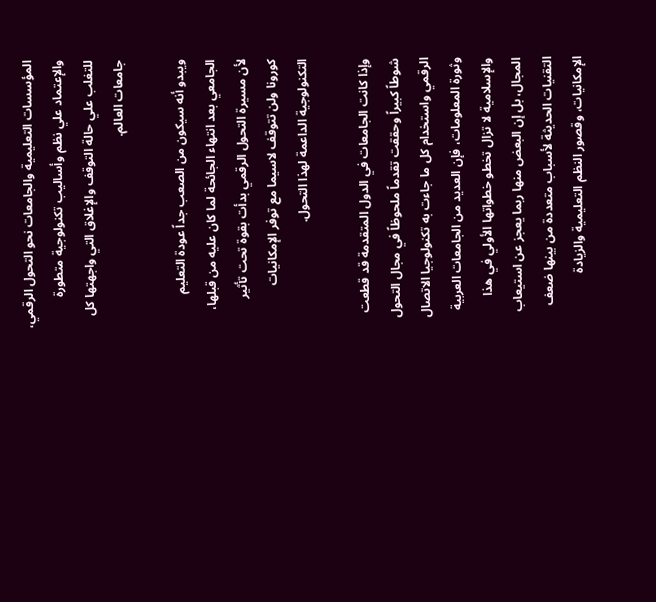المؤسسات التعليمية والجامعات نحو التحول الرقمي، والإعتماد علي نظم وأساليب تكنولوجية متطورة للتغلب علي حالة التوقف والإغلاق التي واجهتها كل جامعات العالم.

ويبدو أنه سيكون من الصعب جداً عودة التعليم الجامعي بعد انتهاء الجائحة لما كان عليه من قبلها، لأن مسيرة التحول الرقمي بدأت بقوة تحت تأثير كورونا ولن تتوقف لاسيما مع توفر الإمكانيات التكنولوجية الداعمة لهذا التحول.

وإذا كانت الجامعات في الدول المتقدمة قد قطعت شوطاً كبيراً وحققت تقدماً ملحوظاً في مجال التحول الرقمي واستخدام كل ما جاءت به تكنولوجيا الاتصال وثورة المعلومات، فإن العديد من الجامعات العربية والإسلامية لا تزال تخطو خطواتها الأولي في هذا المجال، بل إن البعض منها ربما يعجز عن استيعاب التقنيات الحديثة لأسباب متعددة من بينها ضعف الإمكانيات، وقصور النظم التعليمية والزيادة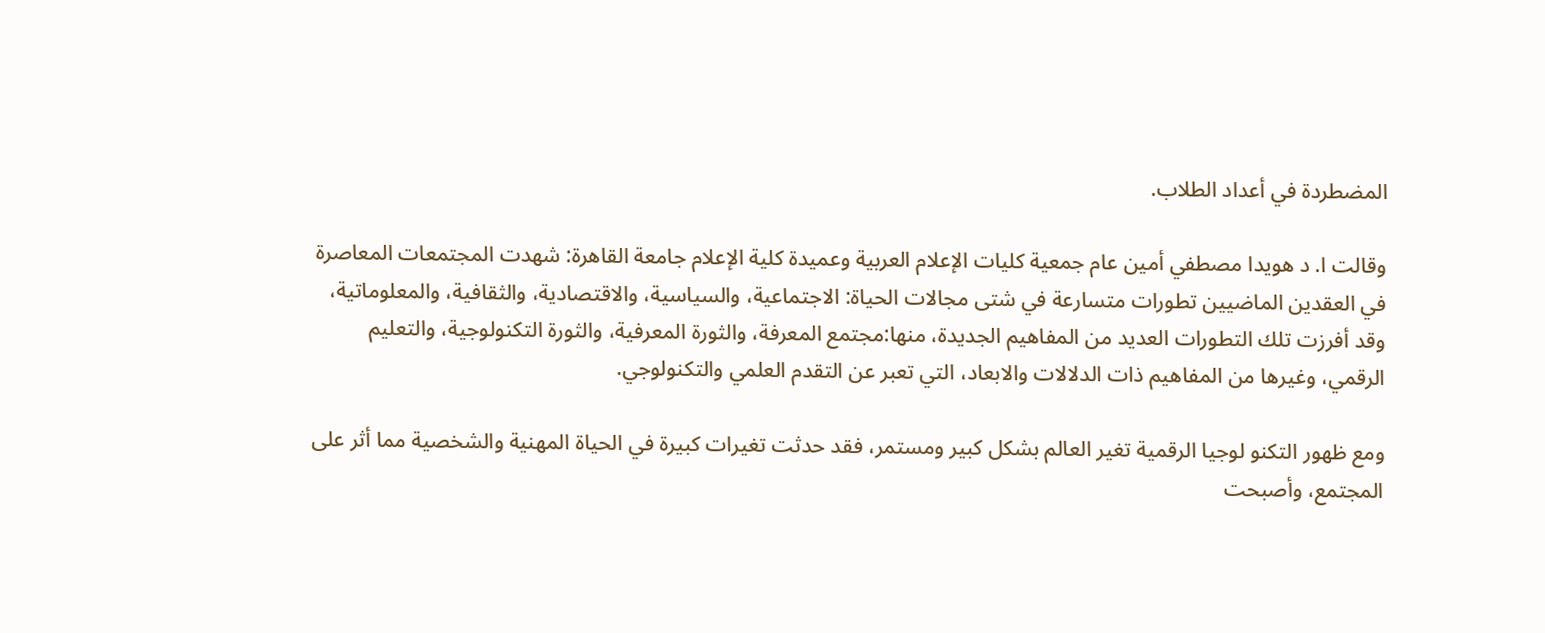المضطردة في أعداد الطلاب.

وقالت ا. د هويدا مصطفي أمين عام جمعية كليات الإعلام العربية وعميدة كلية الإعلام جامعة القاهرة: شهدت المجتمعات المعاصرة في العقدين الماضيين تطورات متسارعة في شتى مجالات الحياة: الاجتماعية، والسياسية، والاقتصادية، والثقافية، والمعلوماتية، وقد أفرزت تلك التطورات العديد من المفاهيم الجديدة، منها:مجتمع المعرفة، والثورة المعرفية، والثورة التكنولوجية، والتعليم الرقمي، وغيرها من المفاهيم ذات الدلالات والابعاد، التي تعبر عن التقدم العلمي والتكنولوجي.

ومع ظهور التكنو لوجيا الرقمية تغير العالم بشكل كبير ومستمر، فقد حدثت تغيرات كبيرة في الحياة المهنية والشخصية مما أثر على المجتمع، وأصبحت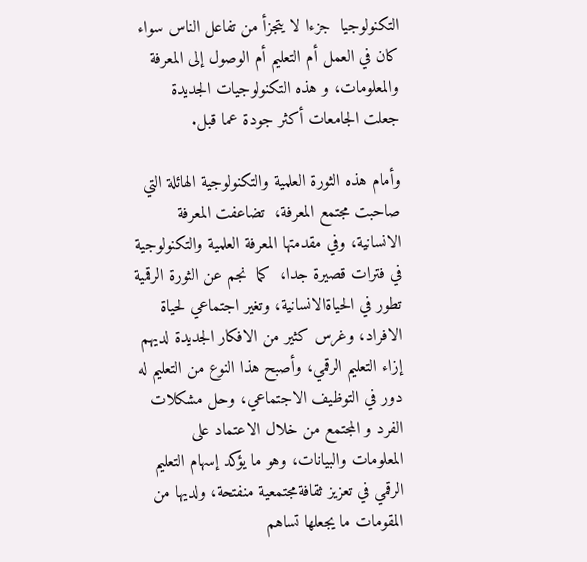التكنولوجيا  جزءا لا يتجزأ من تفاعل الناس سواء كان في العمل أم التعليم أم الوصول إلى المعرفة والمعلومات، و هذه التكنولوجيات الجديدة جعلت الجامعات أكثر جودة عما قبل.

وأمام هذه الثورة العلمية والتكنولوجية الهائلة التي صاحبت مجتمع المعرفة،  تضاعفت المعرفة الانسانية، وفي مقدمتها المعرفة العلمية والتكنولوجية في فترات قصيرة جدا،  كما  نجم عن الثورة الرقمية تطور في الحياةالانسانية، وتغير اجتماعي لحياة الافراد، وغرس كثير من الافكار الجديدة لديهم إزاء التعليم الرقمي، وأصبح هذا النوع من التعليم له دور في التوظيف الاجتماعي، وحل مشكلات الفرد و المجتمع من خلال الاعتماد على المعلومات والبيانات، وهو ما يؤكد إسهام التعليم الرقمي في تعزيز ثقافةمجتمعية منفتحة، ولديها من المقومات ما يجعلها تساهم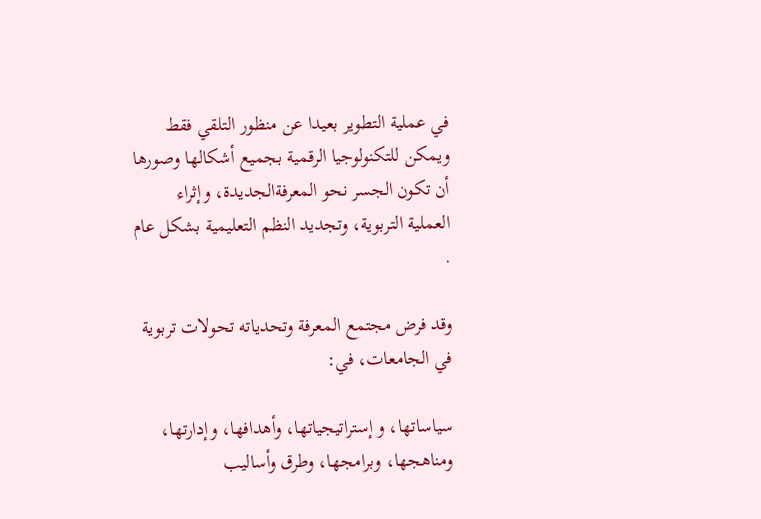في عملية التطوير بعيدا عن منظور التلقي فقط ويمكن للتكنولوجيا الرقمية بجميع أشكالها وصورها أن تكون الجسر نحو المعرفةالجديدة، وإثراء العملية التربوية، وتجديد النظم التعليمية بشكل عام .

وقد فرض مجتمع المعرفة وتحدياته تحولات تربوية في الجامعات، في:

سياساتها، و إستراتيجياتها، وأهدافها، وإدارتها، ومناهجها، وبرامجها، وطرق وأساليب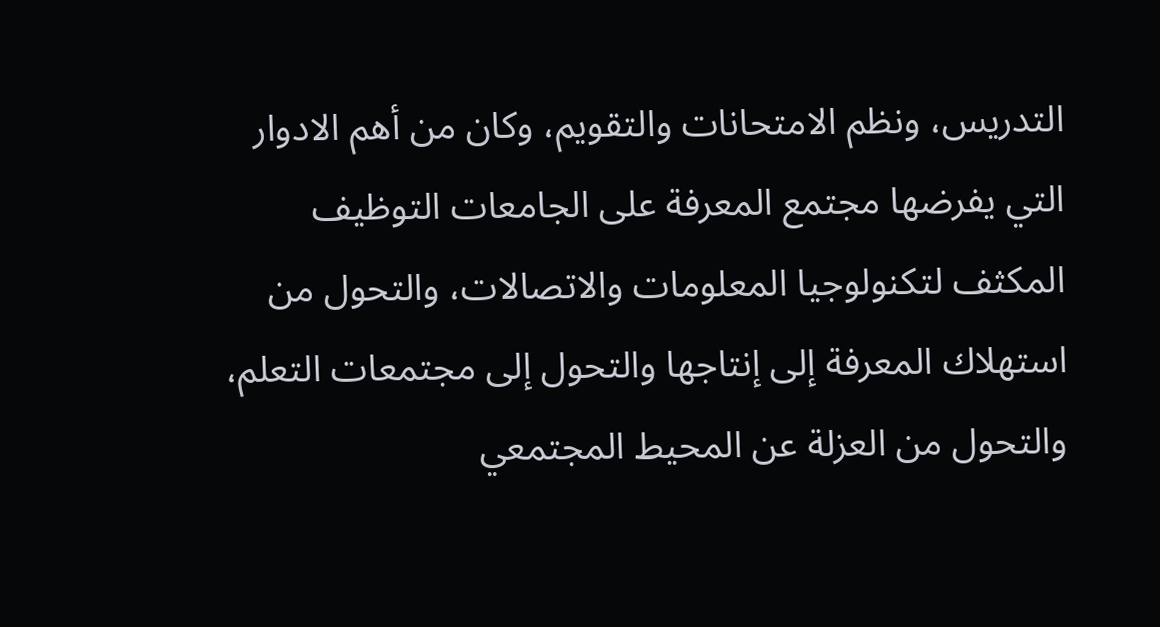التدريس، ونظم الامتحانات والتقويم، وكان من أهم الادوار التي يفرضها مجتمع المعرفة على الجامعات التوظيف المكثف لتكنولوجيا المعلومات والاتصالات، والتحول من استهلاك المعرفة إلى إنتاجها والتحول إلى مجتمعات التعلم، والتحول من العزلة عن المحيط المجتمعي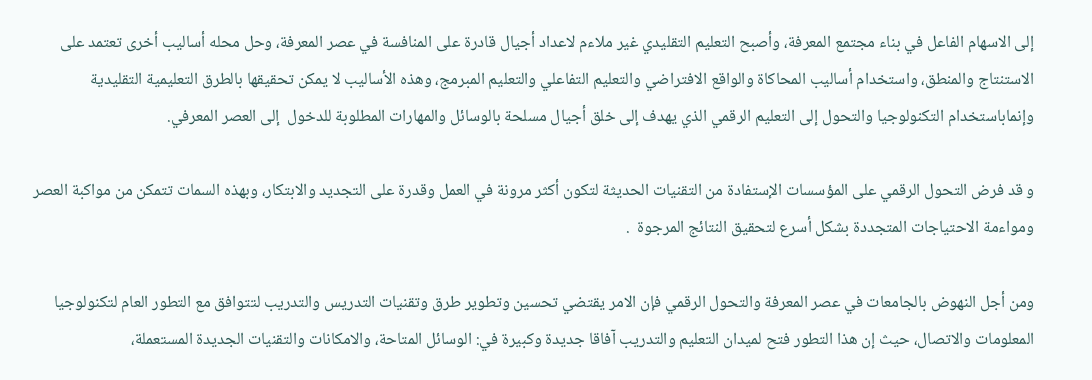إلى الاسهام الفاعل في بناء مجتمع المعرفة، وأصبح التعليم التقليدي غير ملاءم لاعداد أجيال قادرة على المنافسة في عصر المعرفة، وحل محله أساليب أخرى تعتمد على الاستنتاج والمنطق، واستخدام أساليب المحاكاة والواقع الافتراضي والتعليم التفاعلي والتعليم المبرمج، وهذه الأساليب لا يمكن تحقيقها بالطرق التعليمية التقليدية وإنماباستخدام التكنولوجيا والتحول إلى التعليم الرقمي الذي يهدف إلى خلق أجيال مسلحة بالوسائل والمهارات المطلوبة للدخول  إلى العصر المعرفي.

و قد فرض التحول الرقمي على المؤسسات الإستفادة من التقنيات الحديثة لتكون أكثر مرونة في العمل وقدرة على التجديد والابتكار، وبهذه السمات تتمكن من مواكبة العصر ومواءمة الاحتياجات المتجددة بشكل أسرع لتحقيق النتائج المرجوة  .

ومن أجل النهوض بالجامعات في عصر المعرفة والتحول الرقمي فإن الامر يقتضي تحسين وتطوير طرق وتقنيات التدريس والتدريب لتتوافق مع التطور العام لتكنولوجيا المعلومات والاتصال، حيث إن هذا التطور فتح لميدان التعليم والتدريب آفاقا جديدة وكبيرة في: الوسائل المتاحة، والامكانات والتقنيات الجديدة المستعملة،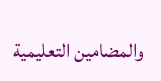والمضامين التعليمية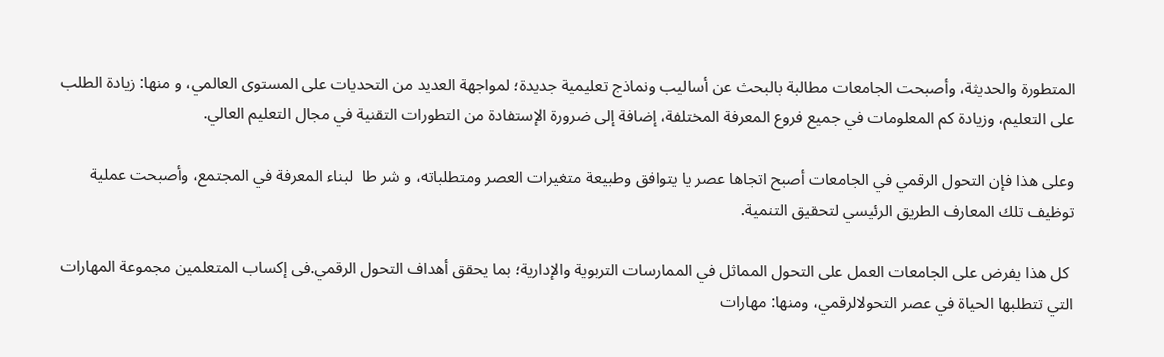المتطورة والحديثة، وأصبحت الجامعات مطالبة بالبحث عن أساليب ونماذج تعليمية جديدة؛ لمواجهة العديد من التحديات على المستوى العالمي، و منها: زيادة الطلب على التعليم، وزيادة كم المعلومات في جميع فروع المعرفة المختلفة، إضافة إلى ضرورة الإستفادة من التطورات التقنية في مجال التعليم العالي.

وعلى هذا فإن التحول الرقمي في الجامعات أصبح اتجاها عصر يا يتوافق وطبيعة متغيرات العصر ومتطلباته، و شر طا  لبناء المعرفة في المجتمع، وأصبحت عملية توظيف تلك المعارف الطريق الرئيسي لتحقيق التنمية.

 كل هذا يفرض على الجامعات العمل على التحول المماثل في الممارسات التربوية والإدارية؛ بما يحقق أهداف التحول الرقمي.فى إكساب المتعلمين مجموعة المهارات التي تتطلبها الحياة في عصر التحولالرقمي، ومنها: مهارات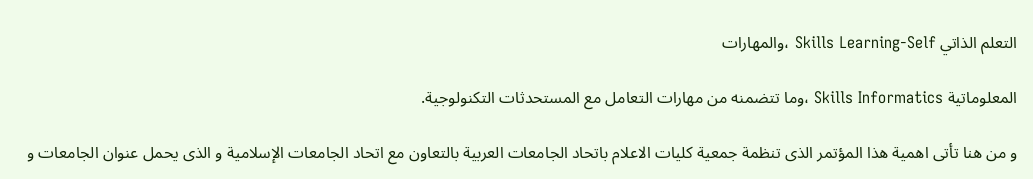التعلم الذاتي Skills Learning-Self ،والمهارات

المعلوماتية Skills Informatics ،وما تتضمنه من مهارات التعامل مع المستحدثات التكنولوجية.

و من هنا تأتى اهمية هذا المؤتمر الذى تنظمة جمعية كليات الاعلام باتحاد الجامعات العربية بالتعاون مع اتحاد الجامعات الإسلامية و الذى يحمل عنوان الجامعات و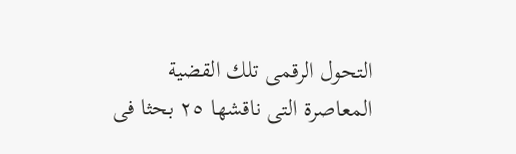التحول الرقمى تلك القضية المعاصرة التى ناقشها ٢٥ بحثا فى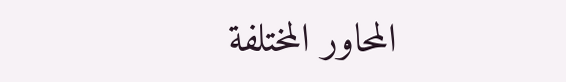المحاور المختلفة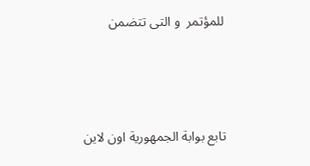للمؤتمر  و التى تتضمن





تابع بوابة الجمهورية اون لاين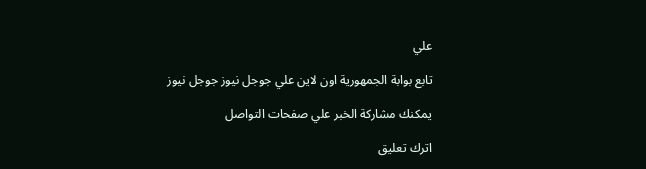علي

تابع بوابة الجمهورية اون لاين علي جوجل نيوز جوجل نيوز

يمكنك مشاركة الخبر علي صفحات التواصل

اترك تعليق